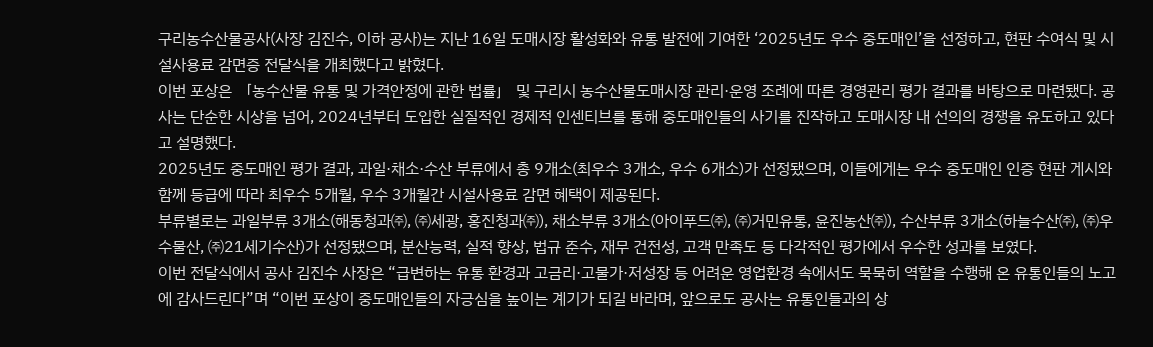구리농수산물공사(사장 김진수, 이하 공사)는 지난 16일 도매시장 활성화와 유통 발전에 기여한 ‘2025년도 우수 중도매인’을 선정하고, 현판 수여식 및 시설사용료 감면증 전달식을 개최했다고 밝혔다.
이번 포상은 「농수산물 유통 및 가격안정에 관한 법률」 및 구리시 농수산물도매시장 관리·운영 조례에 따른 경영관리 평가 결과를 바탕으로 마련됐다. 공사는 단순한 시상을 넘어, 2024년부터 도입한 실질적인 경제적 인센티브를 통해 중도매인들의 사기를 진작하고 도매시장 내 선의의 경쟁을 유도하고 있다고 설명했다.
2025년도 중도매인 평가 결과, 과일·채소·수산 부류에서 총 9개소(최우수 3개소, 우수 6개소)가 선정됐으며, 이들에게는 우수 중도매인 인증 현판 게시와 함께 등급에 따라 최우수 5개월, 우수 3개월간 시설사용료 감면 혜택이 제공된다.
부류별로는 과일부류 3개소(해동청과㈜, ㈜세광, 홍진청과㈜), 채소부류 3개소(아이푸드㈜, ㈜거민유통, 윤진농산㈜), 수산부류 3개소(하늘수산㈜, ㈜우수물산, ㈜21세기수산)가 선정됐으며, 분산능력, 실적 향상, 법규 준수, 재무 건전성, 고객 만족도 등 다각적인 평가에서 우수한 성과를 보였다.
이번 전달식에서 공사 김진수 사장은 “급변하는 유통 환경과 고금리·고물가·저성장 등 어려운 영업환경 속에서도 묵묵히 역할을 수행해 온 유통인들의 노고에 감사드린다”며 “이번 포상이 중도매인들의 자긍심을 높이는 계기가 되길 바라며, 앞으로도 공사는 유통인들과의 상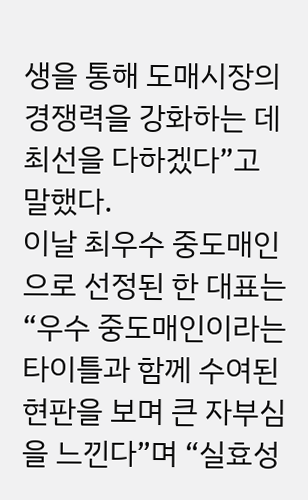생을 통해 도매시장의 경쟁력을 강화하는 데 최선을 다하겠다”고 말했다.
이날 최우수 중도매인으로 선정된 한 대표는 “우수 중도매인이라는 타이틀과 함께 수여된 현판을 보며 큰 자부심을 느낀다”며 “실효성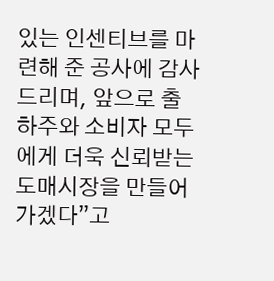있는 인센티브를 마련해 준 공사에 감사드리며, 앞으로 출하주와 소비자 모두에게 더욱 신뢰받는 도매시장을 만들어가겠다”고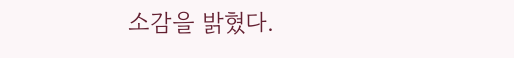소감을 밝혔다.